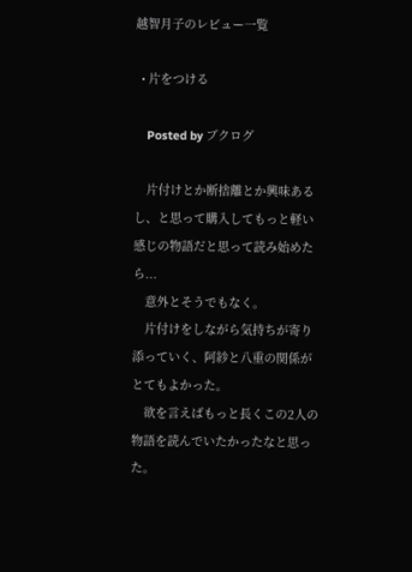越智月子のレビュー一覧

  • 片をつける

    Posted by ブクログ

    片付けとか断捨離とか興味あるし、と思って購入してもっと軽い感じの物語だと思って読み始めたら...
    意外とそうでもなく。
    片付けをしながら気持ちが寄り添っていく、阿紗と八重の関係がとてもよかった。
    欲を言えばもっと長くこの2人の物語を読んでいたかったなと思った。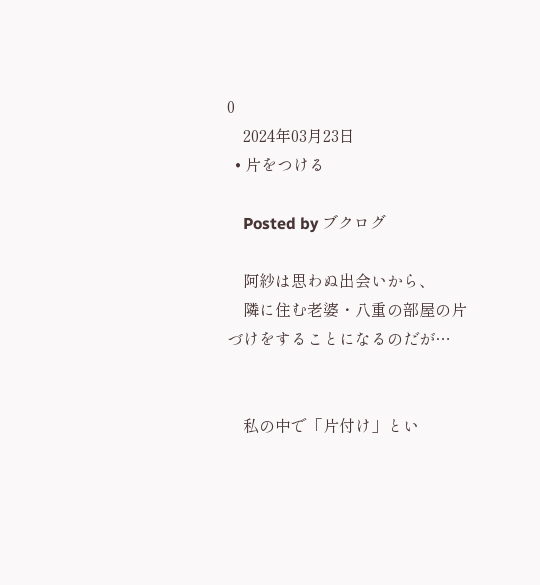0
    2024年03月23日
  • 片をつける

    Posted by ブクログ

    阿紗は思わぬ出会いから、
    隣に住む老婆・八重の部屋の片づけをすることになるのだが…


    私の中で「片付け」とい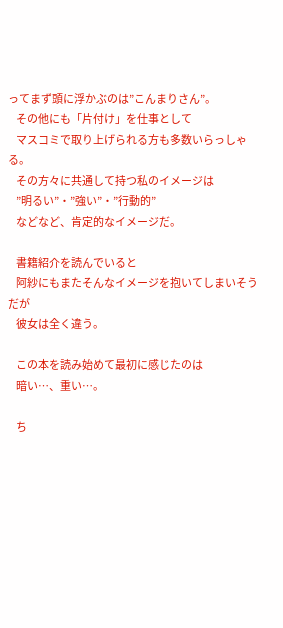ってまず頭に浮かぶのは”こんまりさん”。
    その他にも「片付け」を仕事として
    マスコミで取り上げられる方も多数いらっしゃる。
    その方々に共通して持つ私のイメージは
    ”明るい”・”強い”・”行動的”
    などなど、肯定的なイメージだ。

    書籍紹介を読んでいると
    阿紗にもまたそんなイメージを抱いてしまいそうだが
    彼女は全く違う。

    この本を読み始めて最初に感じたのは
    暗い…、重い…。

    ち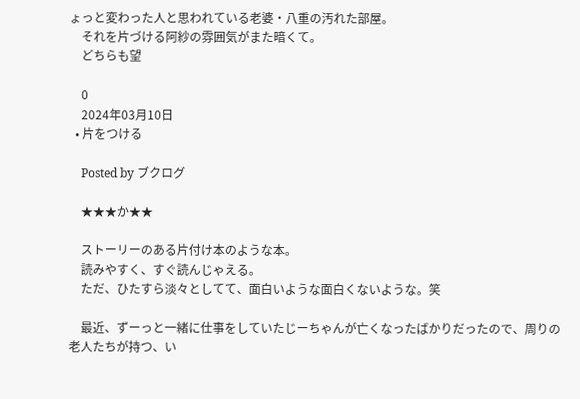ょっと変わった人と思われている老婆・八重の汚れた部屋。
    それを片づける阿紗の雰囲気がまた暗くて。
    どちらも望

    0
    2024年03月10日
  • 片をつける

    Posted by ブクログ

    ★★★か★★

    ストーリーのある片付け本のような本。
    読みやすく、すぐ読んじゃえる。
    ただ、ひたすら淡々としてて、面白いような面白くないような。笑

    最近、ずーっと一緒に仕事をしていたじーちゃんが亡くなったばかりだったので、周りの老人たちが持つ、い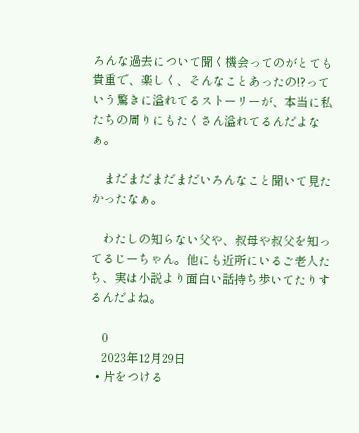ろんな過去について聞く機会ってのがとても貴重で、楽しく、そんなことあったの!?っていう驚きに溢れてるストーリーが、本当に私たちの周りにもたくさん溢れてるんだよなぁ。

    まだまだまだまだいろんなこと聞いて見たかったなぁ。

    わたしの知らない父や、叔母や叔父を知ってるじーちゃん。他にも近所にいるご老人たち、実は小説より面白い話持ち歩いてたりするんだよね。

    0
    2023年12月29日
  • 片をつける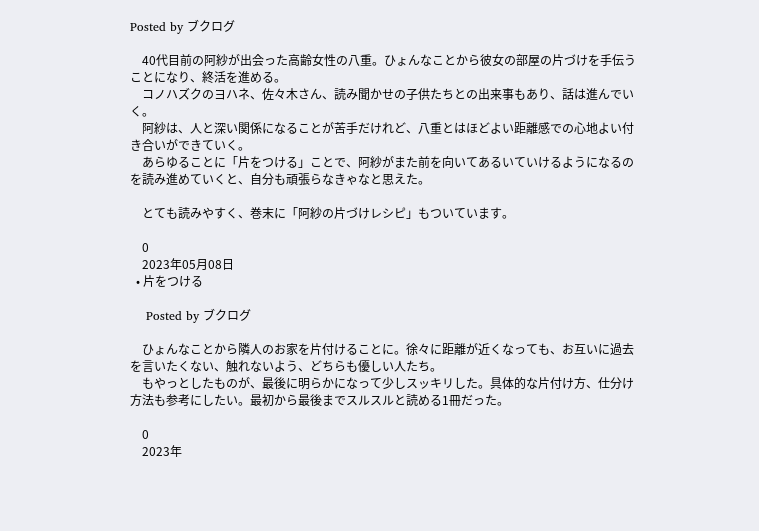Posted by ブクログ

    40代目前の阿紗が出会った高齢女性の八重。ひょんなことから彼女の部屋の片づけを手伝うことになり、終活を進める。
    コノハズクのヨハネ、佐々木さん、読み聞かせの子供たちとの出来事もあり、話は進んでいく。
    阿紗は、人と深い関係になることが苦手だけれど、八重とはほどよい距離感での心地よい付き合いができていく。
    あらゆることに「片をつける」ことで、阿紗がまた前を向いてあるいていけるようになるのを読み進めていくと、自分も頑張らなきゃなと思えた。

    とても読みやすく、巻末に「阿紗の片づけレシピ」もついています。

    0
    2023年05月08日
  • 片をつける

    Posted by ブクログ

    ひょんなことから隣人のお家を片付けることに。徐々に距離が近くなっても、お互いに過去を言いたくない、触れないよう、どちらも優しい人たち。
    もやっとしたものが、最後に明らかになって少しスッキリした。具体的な片付け方、仕分け方法も参考にしたい。最初から最後までスルスルと読める1冊だった。

    0
    2023年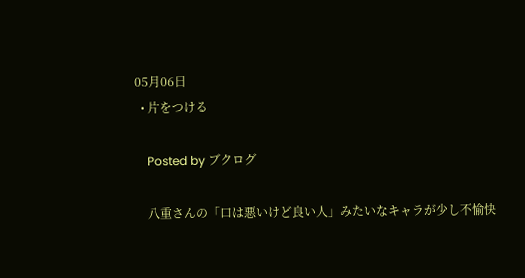05月06日
  • 片をつける

    Posted by ブクログ

    八重さんの「口は悪いけど良い人」みたいなキャラが少し不愉快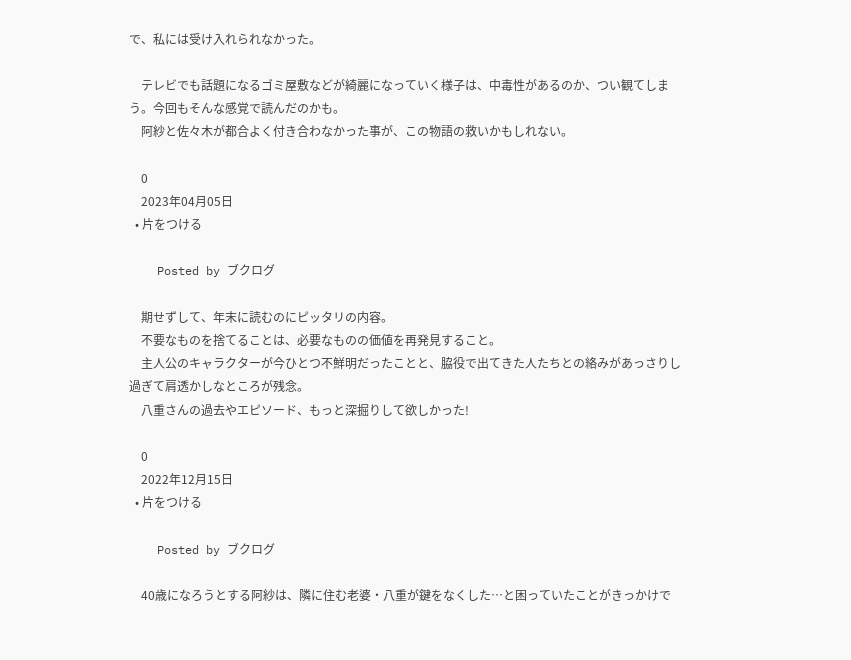で、私には受け入れられなかった。

    テレビでも話題になるゴミ屋敷などが綺麗になっていく様子は、中毒性があるのか、つい観てしまう。今回もそんな感覚で読んだのかも。
    阿紗と佐々木が都合よく付き合わなかった事が、この物語の救いかもしれない。

    0
    2023年04月05日
  • 片をつける

    Posted by ブクログ

    期せずして、年末に読むのにピッタリの内容。
    不要なものを捨てることは、必要なものの価値を再発見すること。
    主人公のキャラクターが今ひとつ不鮮明だったことと、脇役で出てきた人たちとの絡みがあっさりし過ぎて肩透かしなところが残念。
    八重さんの過去やエピソード、もっと深掘りして欲しかった!

    0
    2022年12月15日
  • 片をつける

    Posted by ブクログ

    40歳になろうとする阿紗は、隣に住む老婆・八重が鍵をなくした…と困っていたことがきっかけで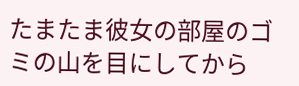たまたま彼女の部屋のゴミの山を目にしてから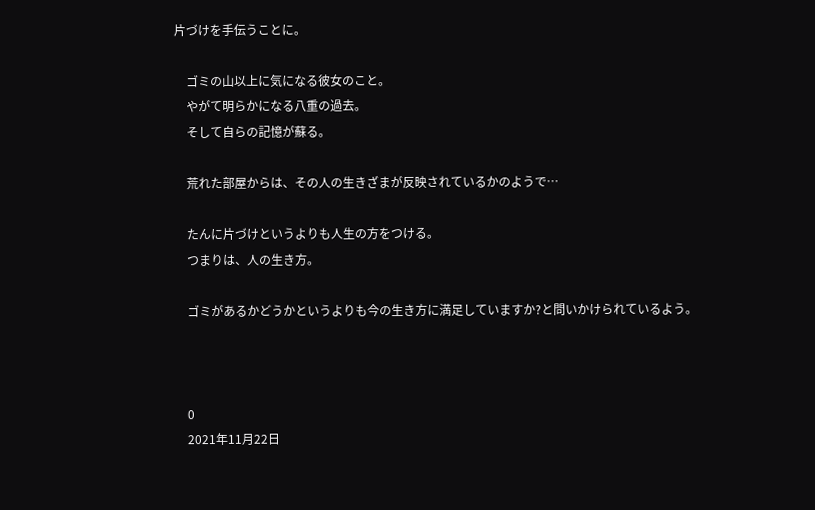片づけを手伝うことに。

    ゴミの山以上に気になる彼女のこと。
    やがて明らかになる八重の過去。
    そして自らの記憶が蘇る。

    荒れた部屋からは、その人の生きざまが反映されているかのようで…

    たんに片づけというよりも人生の方をつける。
    つまりは、人の生き方。

    ゴミがあるかどうかというよりも今の生き方に満足していますか?と問いかけられているよう。



    0
    2021年11月22日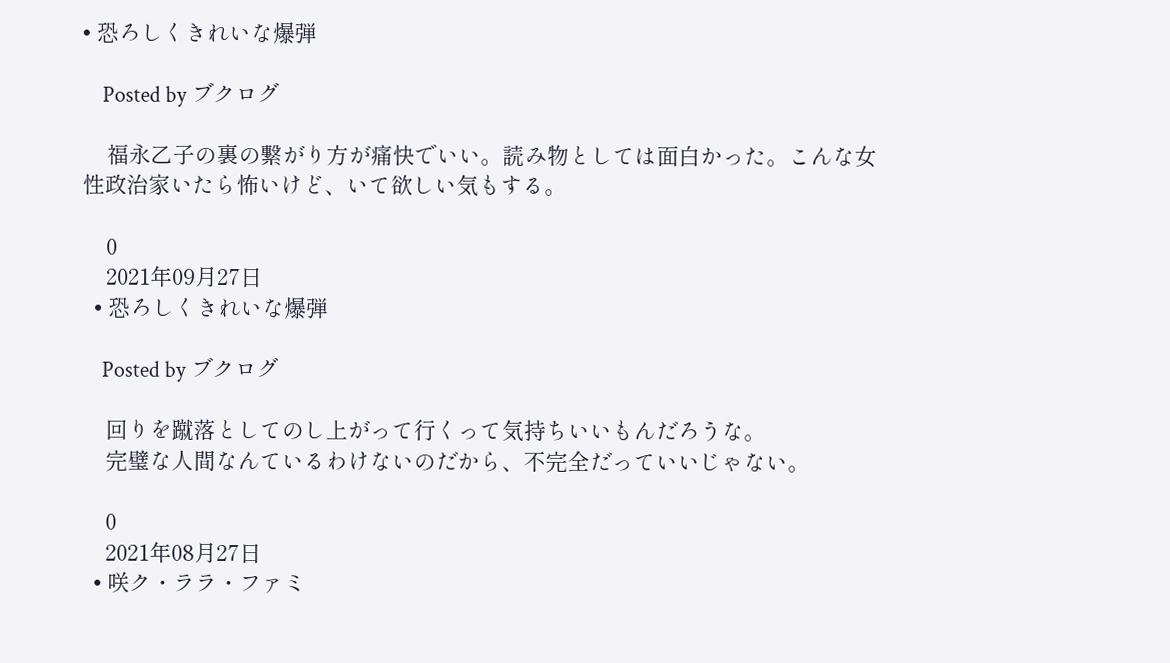• 恐ろしくきれいな爆弾

    Posted by ブクログ

    福永乙子の裏の繋がり方が痛快でいい。読み物としては面白かった。こんな女性政治家いたら怖いけど、いて欲しい気もする。

    0
    2021年09月27日
  • 恐ろしくきれいな爆弾

    Posted by ブクログ

    回りを蹴落としてのし上がって行くって気持ちいいもんだろうな。
    完璧な人間なんているわけないのだから、不完全だっていいじゃない。

    0
    2021年08月27日
  • 咲ク・ララ・ファミ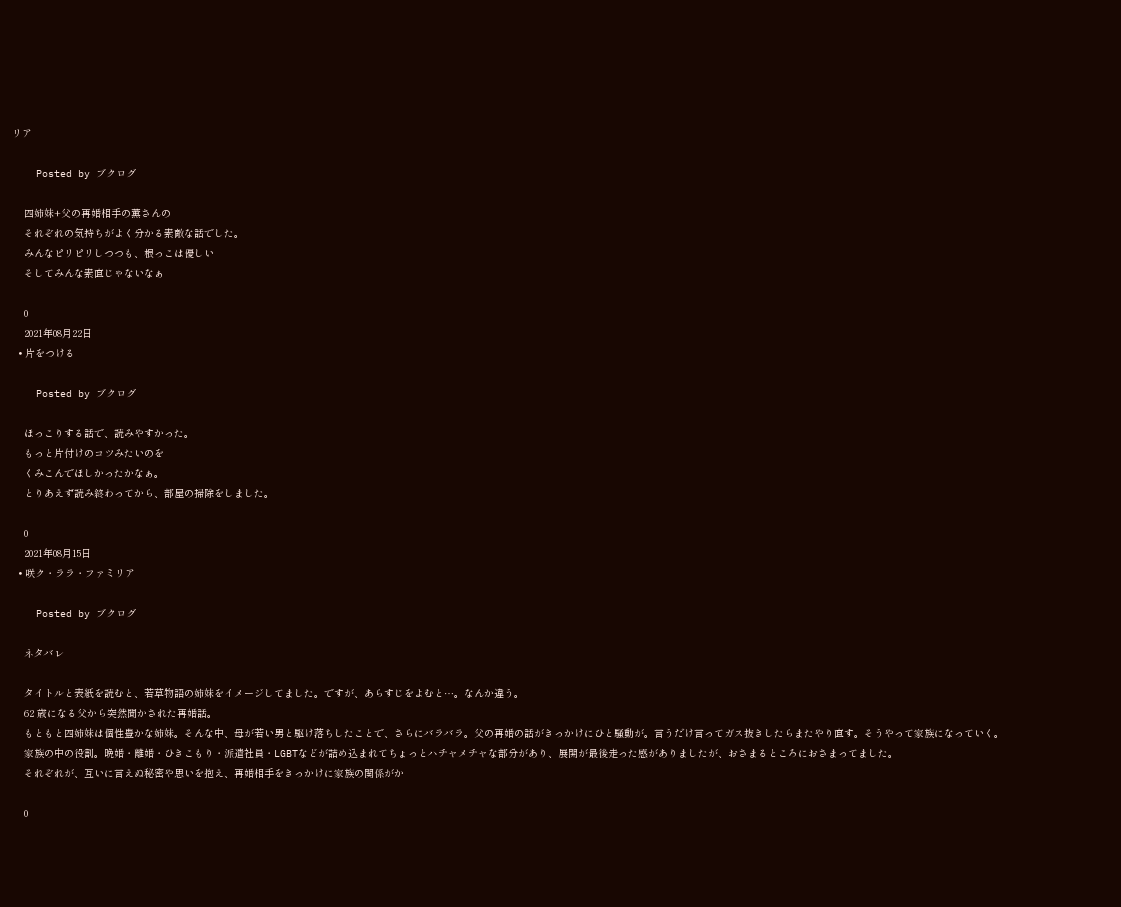リア

    Posted by ブクログ

    四姉妹+父の再婚相手の薫さんの
    それぞれの気持ちがよく分かる素敵な話でした。
    みんなピリピリしつつも、根っこは優しい
    そしてみんな素直じゃないなぁ

    0
    2021年08月22日
  • 片をつける

    Posted by ブクログ

    ほっこりする話で、読みやすかった。
    もっと片付けのコツみたいのを
    くみこんでほしかったかなぁ。
    とりあえず読み終わってから、部屋の掃除をしました。

    0
    2021年08月15日
  • 咲ク・ララ・ファミリア

    Posted by ブクログ

    ネタバレ

    タイトルと表紙を読むと、若草物語の姉妹をイメージしてました。ですが、あらすじをよむと…。なんか違う。
    62 歳になる父から突然聞かされた再婚話。
    もともと四姉妹は個性豊かな姉妹。そんな中、母が若い男と駆け落ちしたことで、さらにバラバラ。父の再婚の話がきっかけにひと騒動が。言うだけ言ってガス抜きしたらまたやり直す。そうやって家族になっていく。
    家族の中の役割。晩婚・離婚・ひきこもり・派遣社員・LGBTなどが詰め込まれてちょっとハチャメチャな部分があり、展開が最後走った感がありましたが、おさまるところにおさまってました。
    それぞれが、互いに言えぬ秘密や思いを抱え、再婚相手をきっかけに家族の関係がか

    0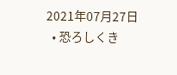2021年07月27日
  • 恐ろしくき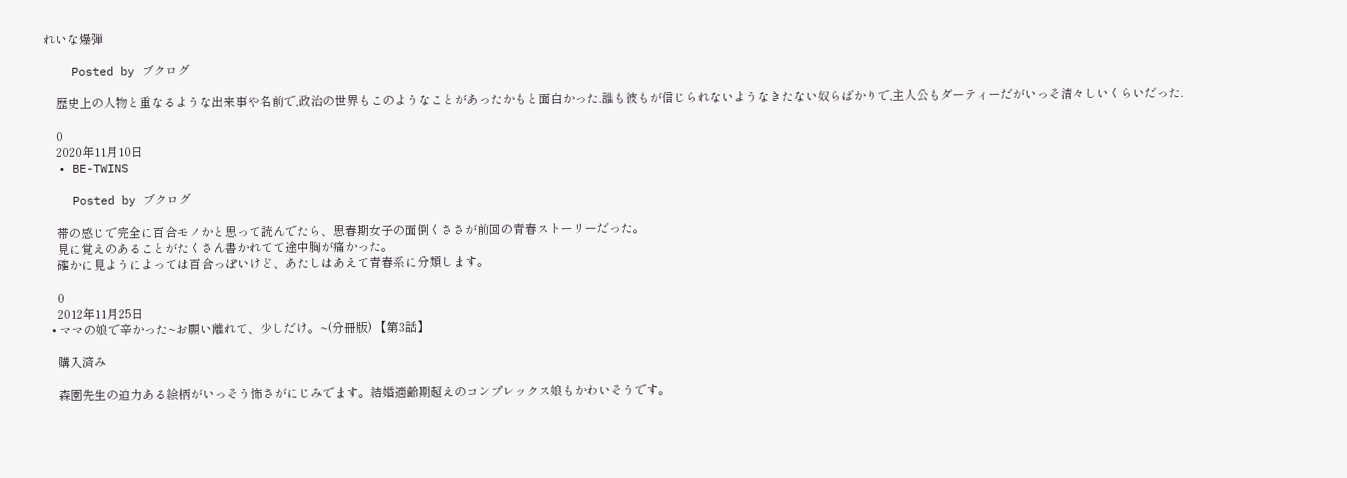れいな爆弾

    Posted by ブクログ

    歴史上の人物と重なるような出来事や名前で,政治の世界もこのようなことがあったかもと面白かった.誰も彼もが信じられないようなきたない奴らばかりで,主人公もダーティーだがいっそ清々しいくらいだった.

    0
    2020年11月10日
  • BE-TWINS

    Posted by ブクログ

    帯の感じで完全に百合モノかと思って読んでたら、思春期女子の面倒くささが前回の青春ストーリーだった。
    見に覚えのあることがたくさん書かれてて途中胸が痛かった。
    確かに見ようによっては百合っぽいけど、あたしはあえて青春系に分類します。

    0
    2012年11月25日
  • ママの娘で辛かった~お願い離れて、少しだけ。~(分冊版) 【第3話】

    購入済み

    森園先生の迫力ある絵柄がいっそう怖さがにじみでます。結婚適齢期超えのコンプレックス娘もかわいそうです。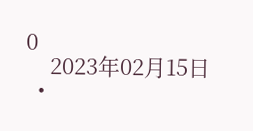0
    2023年02月15日
  •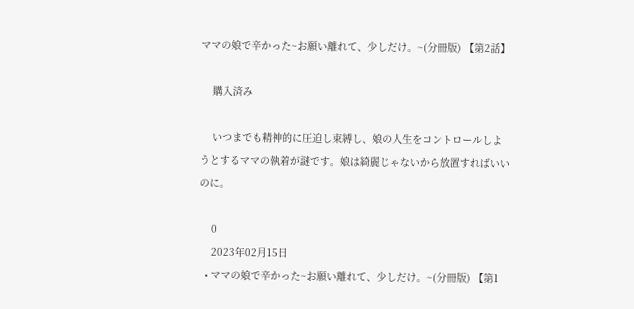ママの娘で辛かった~お願い離れて、少しだけ。~(分冊版) 【第2話】

    購入済み

    いつまでも精神的に圧迫し束縛し、娘の人生をコントロールしようとするママの執着が謎です。娘は綺麗じゃないから放置すればいいのに。

    0
    2023年02月15日
  • ママの娘で辛かった~お願い離れて、少しだけ。~(分冊版) 【第1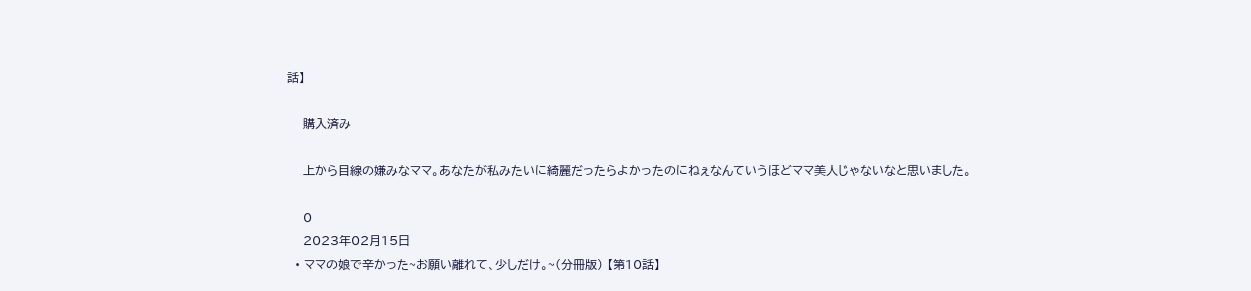話】

    購入済み

    上から目線の嫌みなママ。あなたが私みたいに綺麗だったらよかったのにねぇなんていうほどママ美人じゃないなと思いました。

    0
    2023年02月15日
  • ママの娘で辛かった~お願い離れて、少しだけ。~(分冊版) 【第10話】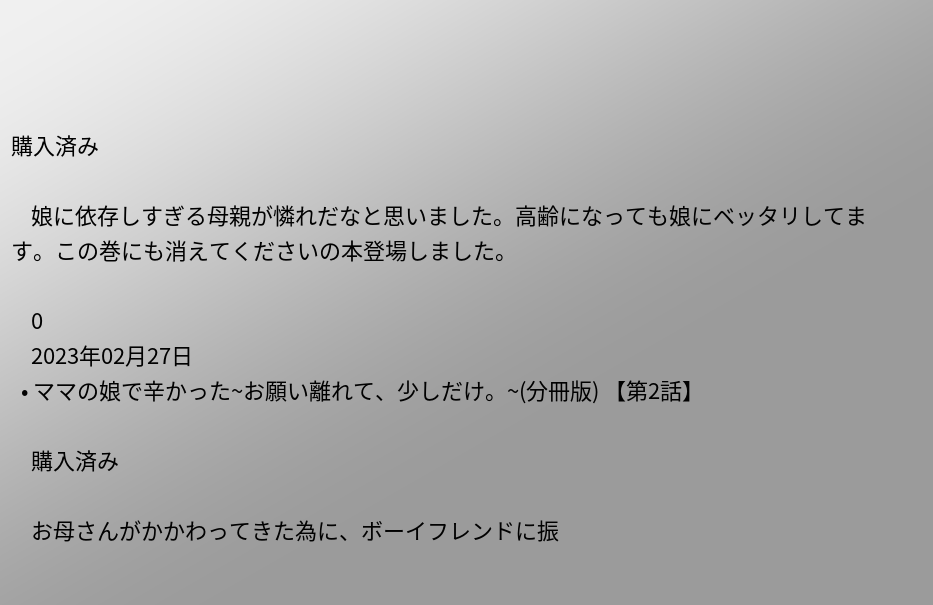購入済み

    娘に依存しすぎる母親が憐れだなと思いました。高齢になっても娘にベッタリしてます。この巻にも消えてくださいの本登場しました。

    0
    2023年02月27日
  • ママの娘で辛かった~お願い離れて、少しだけ。~(分冊版) 【第2話】

    購入済み

    お母さんがかかわってきた為に、ボーイフレンドに振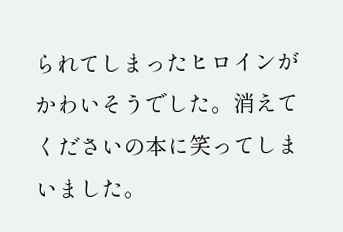られてしまったヒロインがかわいそうでした。消えてくださいの本に笑ってしまいました。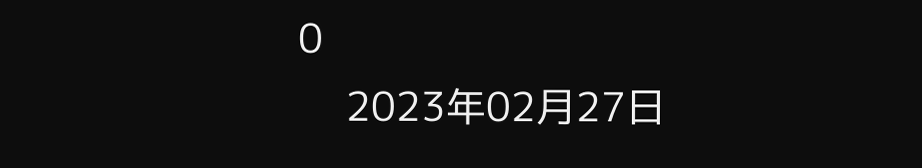0
    2023年02月27日